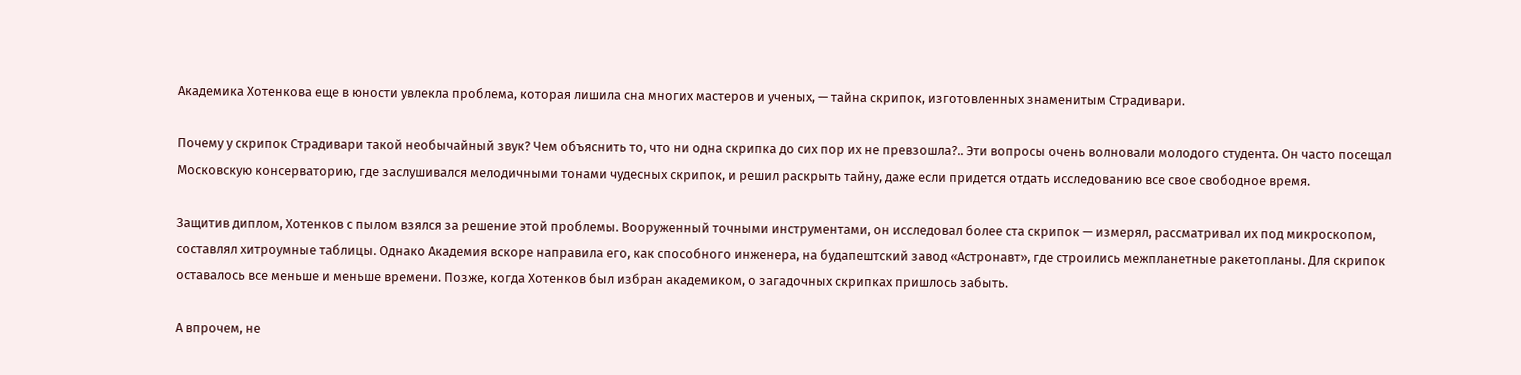Академика Хотенкова еще в юности увлекла проблема, которая лишила сна многих мастеров и ученых, — тайна скрипок, изготовленных знаменитым Страдивари.

Почему у скрипок Страдивари такой необычайный звук? Чем объяснить то, что ни одна скрипка до сих пор их не превзошла?.. Эти вопросы очень волновали молодого студента. Он часто посещал Московскую консерваторию, где заслушивался мелодичными тонами чудесных скрипок, и решил раскрыть тайну, даже если придется отдать исследованию все свое свободное время.

Защитив диплом, Хотенков с пылом взялся за решение этой проблемы. Вооруженный точными инструментами, он исследовал более ста скрипок — измерял, рассматривал их под микроскопом, составлял хитроумные таблицы. Однако Академия вскоре направила его, как способного инженера, на будапештский завод «Астронавт», где строились межпланетные ракетопланы. Для скрипок оставалось все меньше и меньше времени. Позже, когда Хотенков был избран академиком, о загадочных скрипках пришлось забыть.

А впрочем, не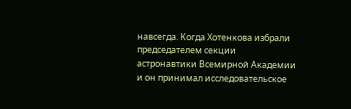навсегда. Когда Хотенкова избрали председателем секции астронавтики Всемирной Академии и он принимал исследовательское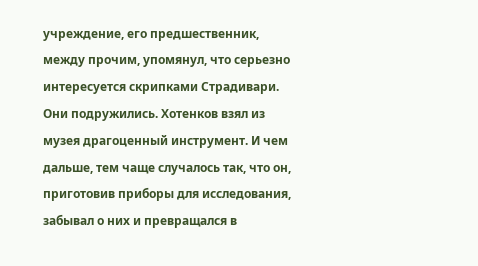учреждение, его предшественник, между прочим, упомянул, что серьезно интересуется скрипками Страдивари. Они подружились. Хотенков взял из музея драгоценный инструмент. И чем дальше, тем чаще случалось так, что он, приготовив приборы для исследования, забывал о них и превращался в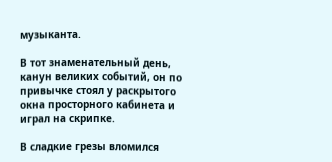музыканта.

В тот знаменательный день, канун великих событий, он по привычке стоял у раскрытого окна просторного кабинета и играл на скрипке.

В сладкие грезы вломился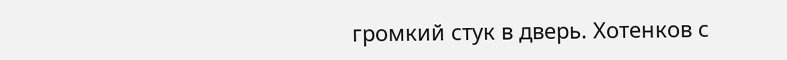громкий стук в дверь. Хотенков с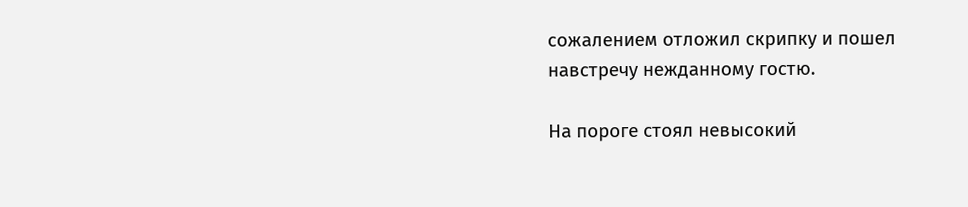сожалением отложил скрипку и пошел навстречу нежданному гостю.

На пороге стоял невысокий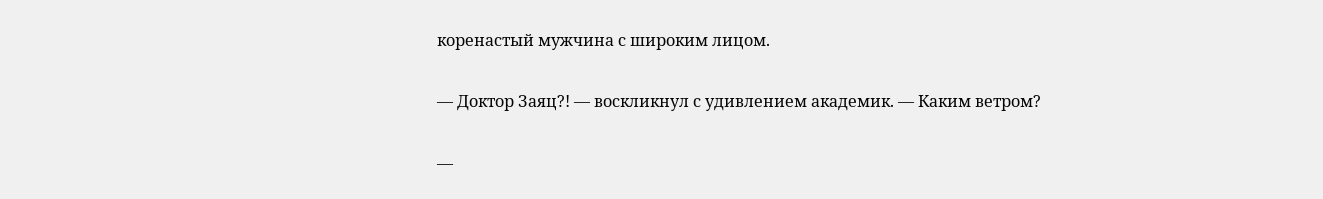коренастый мужчина с широким лицом.

— Доктор Заяц?! — воскликнул с удивлением академик. — Каким ветром?

—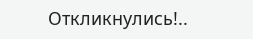Откликнулись!..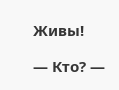Живы!

— Кто? —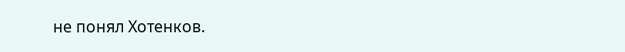не понял Хотенков.